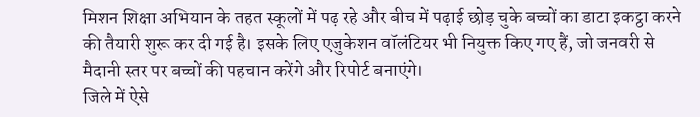मिशन शिक्षा अभियान के तहत स्कूलों में पढ़ रहे और बीच में पढ़ाई छोड़ चुके बच्चों का डाटा इकट्ठा करने की तैयारी शुरू कर दी गई है। इसके लिए एजुकेशन वॉलंटियर भी नियुक्त किए गए हैं, जो जनवरी से मैदानी स्तर पर बच्चों की पहचान करेंगे और रिपोर्ट बनाएंगे।
जिले में ऐसे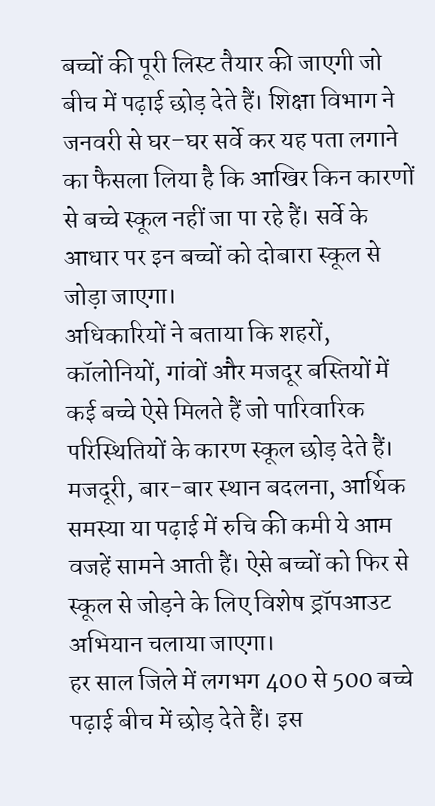बच्चों की पूरी लिस्ट तैयार की जाएगी जो बीच में पढ़ाई छोड़ देते हैं। शिक्षा विभाग ने जनवरी से घर–घर सर्वे कर यह पता लगाने का फैसला लिया है कि आखिर किन कारणों से बच्चे स्कूल नहीं जा पा रहे हैं। सर्वे के आधार पर इन बच्चों को दोबारा स्कूल से जोड़ा जाएगा।
अधिकारियों ने बताया कि शहरों, कॉलोनियों, गांवों और मजदूर बस्तियों में कई बच्चे ऐसे मिलते हैं जो पारिवारिक परिस्थितियों के कारण स्कूल छोड़ देते हैं। मजदूरी, बार-बार स्थान बदलना, आर्थिक समस्या या पढ़ाई में रुचि की कमी ये आम वजहें सामने आती हैं। ऐसे बच्चों को फिर से स्कूल से जोड़ने के लिए विशेष ड्रॉपआउट अभियान चलाया जाएगा।
हर साल जिले में लगभग 400 से 500 बच्चे पढ़ाई बीच में छोड़ देते हैं। इस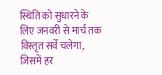स्थिति को सुधारने के लिए जनवरी से मार्च तक विस्तृत सर्वे चलेगा, जिसमें हर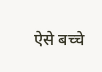ऐसे बच्चे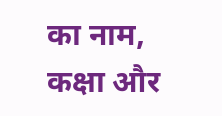का नाम, कक्षा और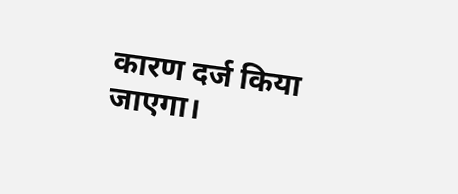कारण दर्ज किया जाएगा।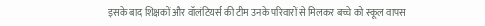इसके बाद शिक्षकों और वॉलंटियर्स की टीम उनके परिवारों से मिलकर बच्चे को स्कूल वापस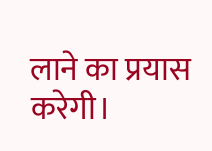लाने का प्रयास करेगी।